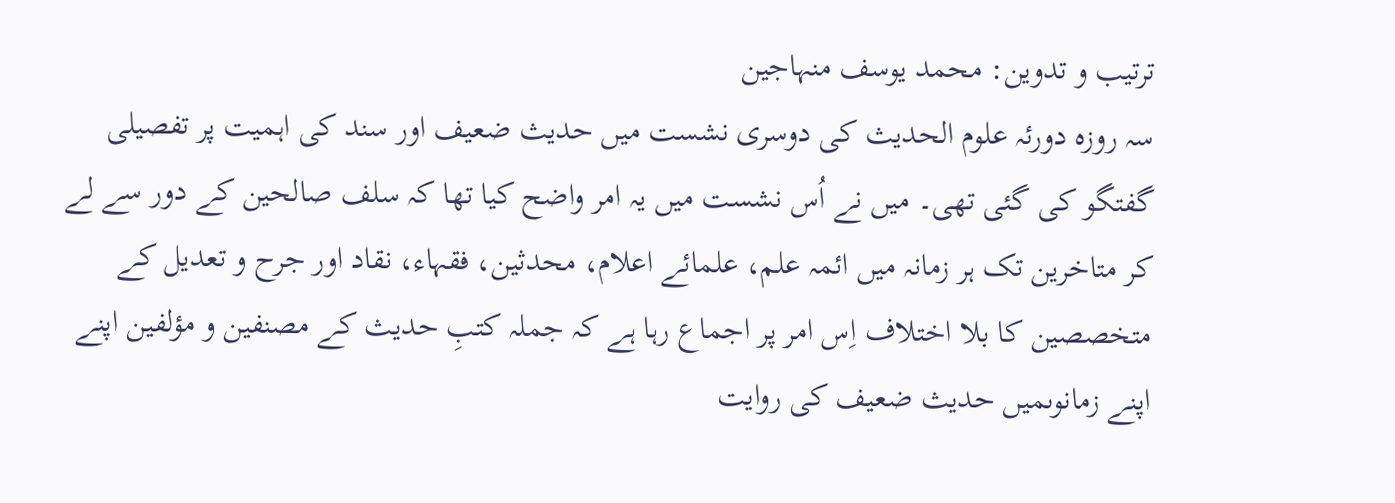ترتیب و تدوین: محمد یوسف منہاجین
سہ روزہ دورئہ علوم الحدیث کی دوسری نشست میں حدیث ضعیف اور سند کی اہمیت پر تفصیلی گفتگو کی گئی تھی۔ میں نے اُس نشست میں یہ امر واضح کیا تھا کہ سلف صالحین کے دور سے لے کر متاخرین تک ہر زمانہ میں ائمہ علم، علمائے اعلام، محدثین، فقہاء، نقاد اور جرح و تعدیل کے متخصصین کا بلا اختلاف اِس امر پر اجماع رہا ہے کہ جملہ کتبِ حدیث کے مصنفین و مؤلفین اپنے اپنے زمانوںمیں حدیث ضعیف کی روایت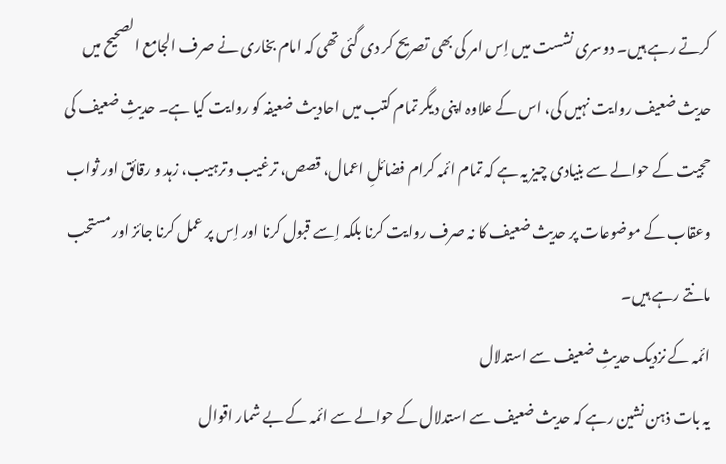کرتے رہے ہیں۔ دوسری نشست میں اِس امر کی بھی تصریح کر دی گئی تھی کہ امام بخاری نے صرف الجامع الصحیح میں حدیث ضعیف روایت نہیں کی، اس کے علاوہ اپنی دیگر تمام کتب میں احادیث ضعیفہ کو روایت کیا ہے۔ حدیثِ ضعیف کی حجیت کے حوالے سے بنیادی چیز یہ ہے کہ تمام ائمہ کرام فضائلِ اعمال، قصص، ترغیب وترہیب، زہد و رقائق اور ثواب وعقاب کے موضوعات پر حدیث ضعیف کا نہ صرف روایت کرنا بلکہ اِسے قبول کرنا اور اِس پر عمل کرنا جائز اور مستحب مانتے رہے ہیں۔
ائمہ کے نزدیک حدیثِ ضعیف سے استدلال
یہ بات ذہن نشین رہے کہ حدیث ضعیف سے استدلال کے حوالے سے ائمہ کے بے شمار اقوال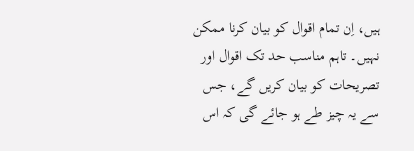ہیں، اِن تمام اقوال کو بیان کرنا ممکن نہیں۔ تاہم مناسب حد تک اقوال اور تصریحات کو بیان کریں گے، جس سے یہ چیز طے ہو جائے گی کہ اس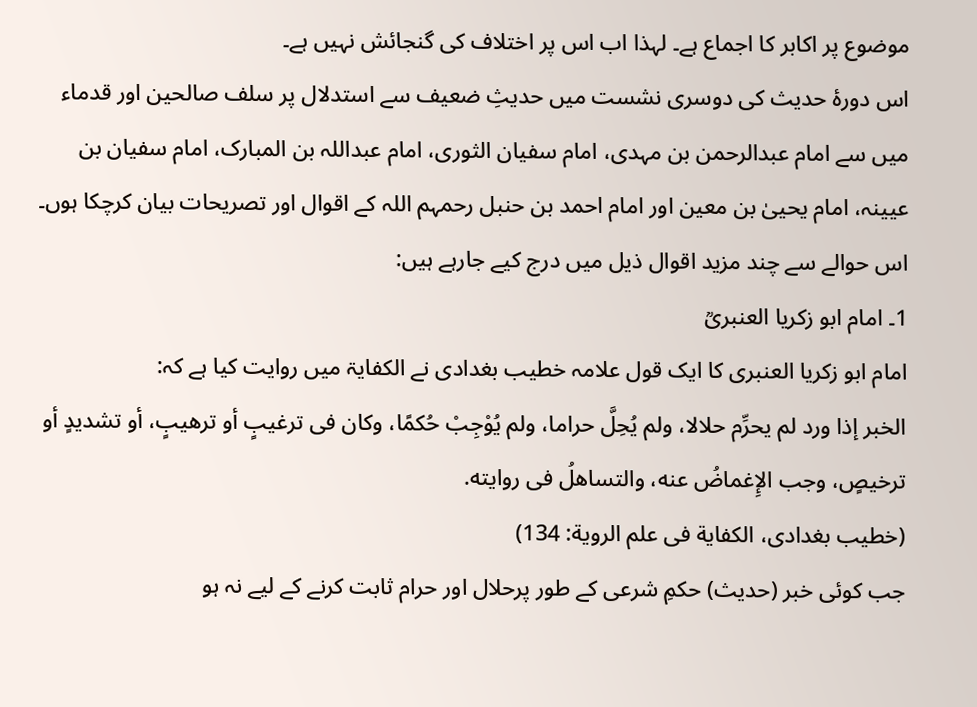موضوع پر اکابر کا اجماع ہے۔ لہذا اب اس پر اختلاف کی گنجائش نہیں ہے۔
اس دورۂ حدیث کی دوسری نشست میں حدیثِ ضعیف سے استدلال پر سلف صالحین اور قدماء میں سے امام عبدالرحمن بن مہدی، امام سفیان الثوری، امام عبداللہ بن المبارک، امام سفیان بن عیینہ، امام یحییٰ بن معین اور امام احمد بن حنبل رحمہم اللہ کے اقوال اور تصریحات بیان کرچکا ہوں۔ اس حوالے سے چند مزید اقوال ذیل میں درج کیے جارہے ہیں:
1۔ امام ابو زکریا العنبریؒ
امام ابو زکریا العنبری کا ایک قول علامہ خطیب بغدادی نے الکفایۃ میں روایت کیا ہے کہ:
الخبر إذا ورد لم یحرِّم حلالا، ولم یُحِلَّ حراما، ولم یُوْجِبْ حُکمًا، وکان فی ترغیبٍ أو ترهیبٍ، أو تشدیدٍ أو ترخیصٍ، وجب الإِغماضُ عنه، والتساهلُ فی روایته.
(خطیب بغدادی، الکفایة فی علم الرویة: 134)
جب کوئی خبر (حدیث) حکمِ شرعی کے طور پرحلال اور حرام ثابت کرنے کے لیے نہ ہو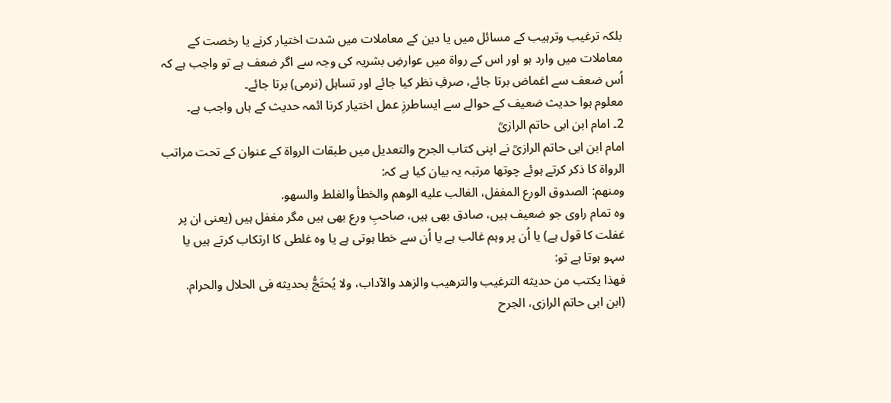بلکہ ترغیب وترہیب کے مسائل میں یا دین کے معاملات میں شدت اختیار کرنے یا رخصت کے معاملات میں وارد ہو اور اس کے رواۃ میں عوارضِ بشریہ کی وجہ سے اگر ضعف ہے تو واجب ہے کہ اُس ضعف سے اغماض برتا جائے، صرفِ نظر کیا جائے اور تساہل (نرمی) برتا جائے۔
معلوم ہوا حدیث ضعیف کے حوالے سے ایساطرزِ عمل اختیار کرنا ائمہ حدیث کے ہاں واجب ہے۔
2۔ امام ابن ابی حاتم الرازیؒ
امام ابن ابی حاتم الرازیؒ نے اپنی کتاب الجرح والتعدیل میں طبقات الرواۃ کے عنوان کے تحت مراتب الرواۃ کا ذکر کرتے ہوئے چوتھا مرتبہ یہ بیان کیا ہے کہ:
ومنهم: الصدوق الورع المغفل، الغالب علیه الوهم والخطأ والغلط والسهو.
وہ تمام راوی جو ضعیف ہیں، صادق بھی ہیں، صاحبِ ورع بھی ہیں مگر مغفل ہیں (یعنی ان پر غفلت کا قول ہے) یا اُن پر وہم غالب ہے یا اُن سے خطا ہوتی ہے یا وہ غلطی کا ارتکاب کرتے ہیں یا سہو ہوتا ہے تو:
فهذا یکتب من حدیثه الترغیب والترهیب والزهد والآداب، ولا یُحتَجُّ بحدیثه فی الحلال والحرام.
(ابن ابی حاتم الرازی، الجرح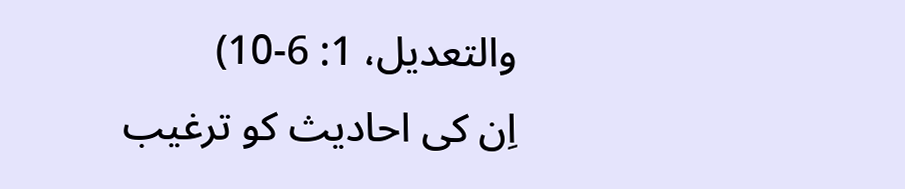والتعدیل، 1: 6-10)
اِن کی احادیث کو ترغیب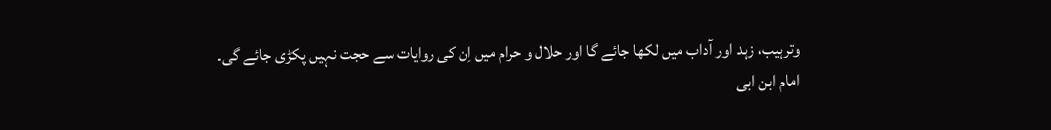وترہیب، زہد اور آداب میں لکھا جائے گا اور حلال و حرام میں اِن کی روایات سے حجت نہیں پکڑی جائے گی۔
امام ابن ابی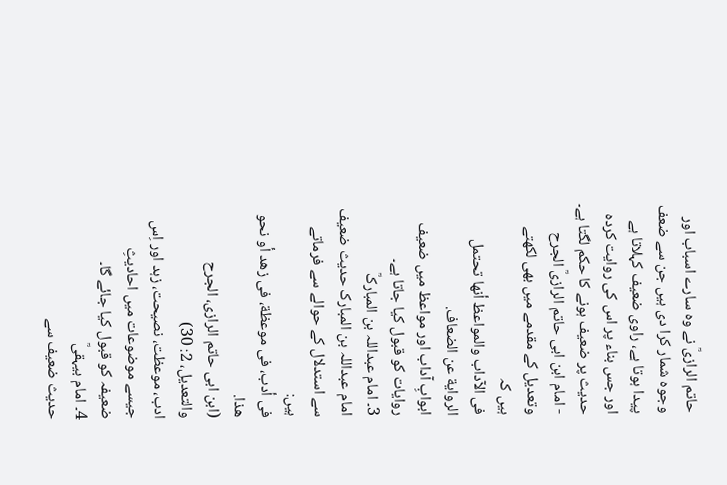حاتم الرازیؒ نے وہ سارے اسباب اور وجوہ شمار کرا دی ہیں جن سے ضعف پیدا ہوتا ہے، راوی ضعیف کہلاتا ہے اور جس بناء پر اس کی روایت کردہ حدیث پر ضعیف ہونے کا حکم لگتا ہے۔
- امام ابن ابی حاتم الرازیؒ الجرح وتعدیل کے مقدمے میں بھی لکھتے ہیں کہ
فی الآداب والمواعظ أنها تحتمل الروایة عن الضعاف.
ابوابِ آداب اور مواعظ میں ضعیف روایات کو قبول کیا جاتا ہے۔
3۔ امام عبداللہ بن المبارکؒ
امام عبداللہ بن المبارک حدیث ضعیف سے استدلال کے حوالے سے فرماتے ہیں:
فی أدب، فی موعظة، فی زهد أو نحو هذا.
(ابن ابی حاتم الرازی، الجرح والتعدیل، 2: 30)
ادب، موعظت، نصیحت، زہد اور اِس جیسے موضوعات میں احادیثِ ضعیفہ کو قبول کیا جائے گا۔
4۔ امام بیہقیؒ
حدیث ضعیف سے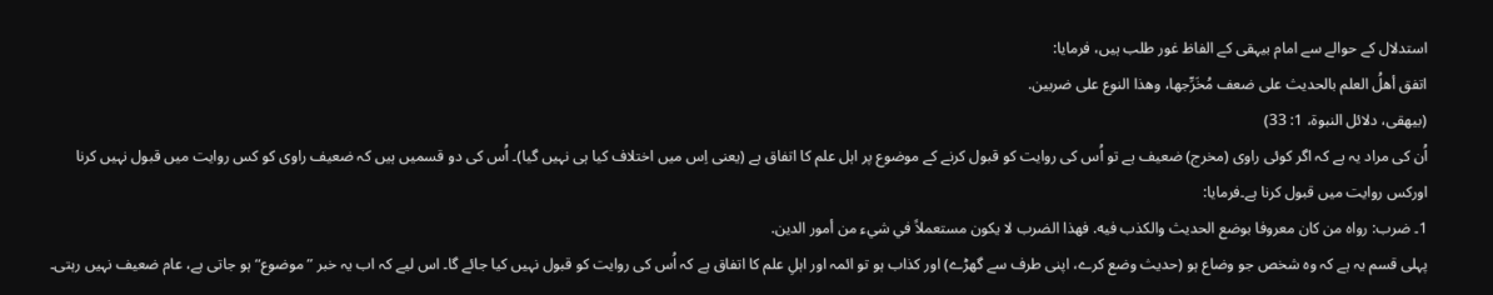استدلال کے حوالے سے امام بیہقی کے الفاظ غور طلب ہیں، فرمایا:
اتفق أهلُ العلم بالحدیث علی ضعف مُخَرِّجها، وهذا النوع علی ضربین.
(بیهقی، دلائل النبوۃ، 1: 33)
اُن کی مراد یہ ہے کہ اگر کوئی راوی (مخرج) ضعیف ہے تو اُس کی روایت کو قبول کرنے کے موضوع پر اہل علم کا اتفاق ہے (یعنی اِس میں اختلاف کیا ہی نہیں گیا)۔ اُس کی دو قسمیں ہیں کہ ضعیف راوی کو کس روایت میں قبول نہیں کرنا اورکس روایت میں قبول کرنا ہے۔فرمایا:
1۔ ضرب: رواہ من کان معروفا بوضع الحدیث والکذب فیه. فهذا الضرب لا یکون مستعملاً في شيء من أمور الدین.
پہلی قسم یہ ہے کہ وہ شخص جو وضاع ہو (حدیث وضع کرے، اپنی طرف سے گھڑے) اور کذاب ہو تو ائمہ اور اہلِ علم کا اتفاق ہے کہ اُس کی روایت کو قبول نہیں کیا جائے گا۔ اس لیے کہ اب یہ خبر ’’موضوع‘‘ ہو جاتی ہے، عام ضعیف نہیں رہتی۔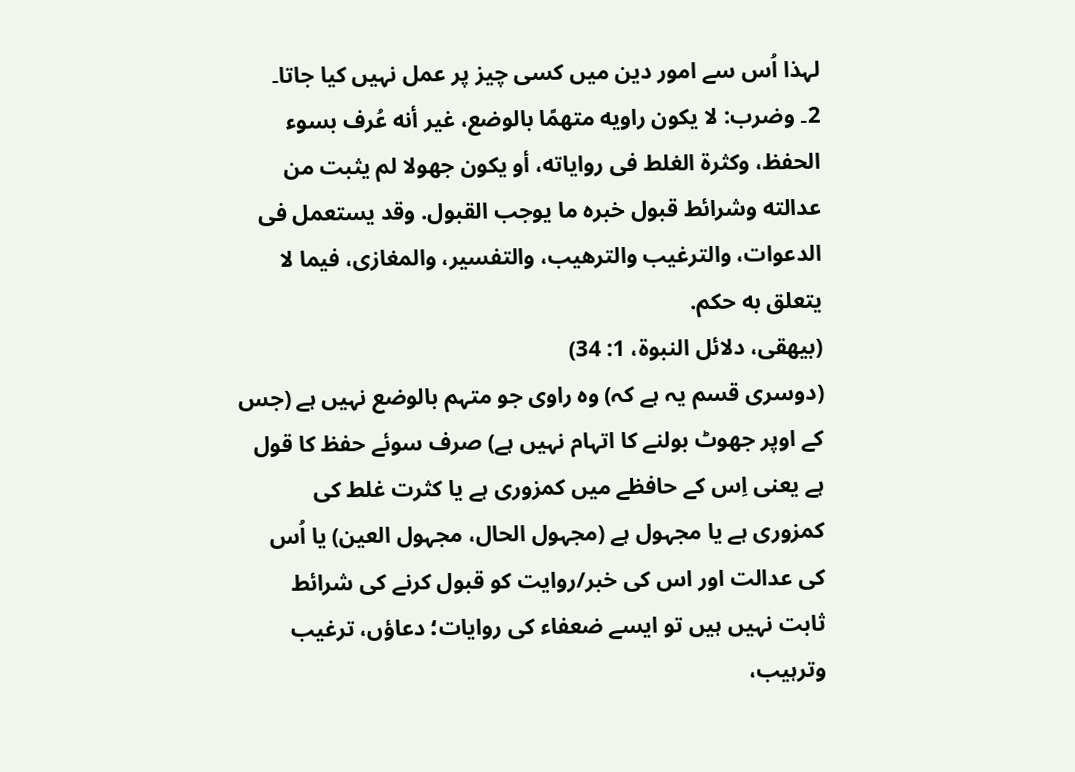لہذا اُس سے امور دین میں کسی چیز پر عمل نہیں کیا جاتا۔
2۔ وضرب: لا یکون راویه متهمًا بالوضع، غیر أنه عُرف بسوء الحفظ، وکثرۃ الغلط فی روایاته، أو یکون جهولا لم یثبت من عدالته وشرائط قبول خبره ما یوجب القبول. وقد یستعمل فی الدعوات، والترغیب والترهیب، والتفسیر، والمغازی، فیما لا یتعلق به حکم.
(بیهقی، دلائل النبوة، 1: 34)
(دوسری قسم یہ ہے کہ) وہ راوی جو متہم بالوضع نہیں ہے (جس کے اوپر جھوٹ بولنے کا اتہام نہیں ہے) صرف سوئے حفظ کا قول ہے یعنی اِس کے حافظے میں کمزوری ہے یا کثرت غلط کی کمزوری ہے یا مجہول ہے (مجہول الحال، مجہول العین) یا اُس کی عدالت اور اس کی خبر/روایت کو قبول کرنے کی شرائط ثابت نہیں ہیں تو ایسے ضعفاء کی روایات؛ دعاؤں، ترغیب وترہیب،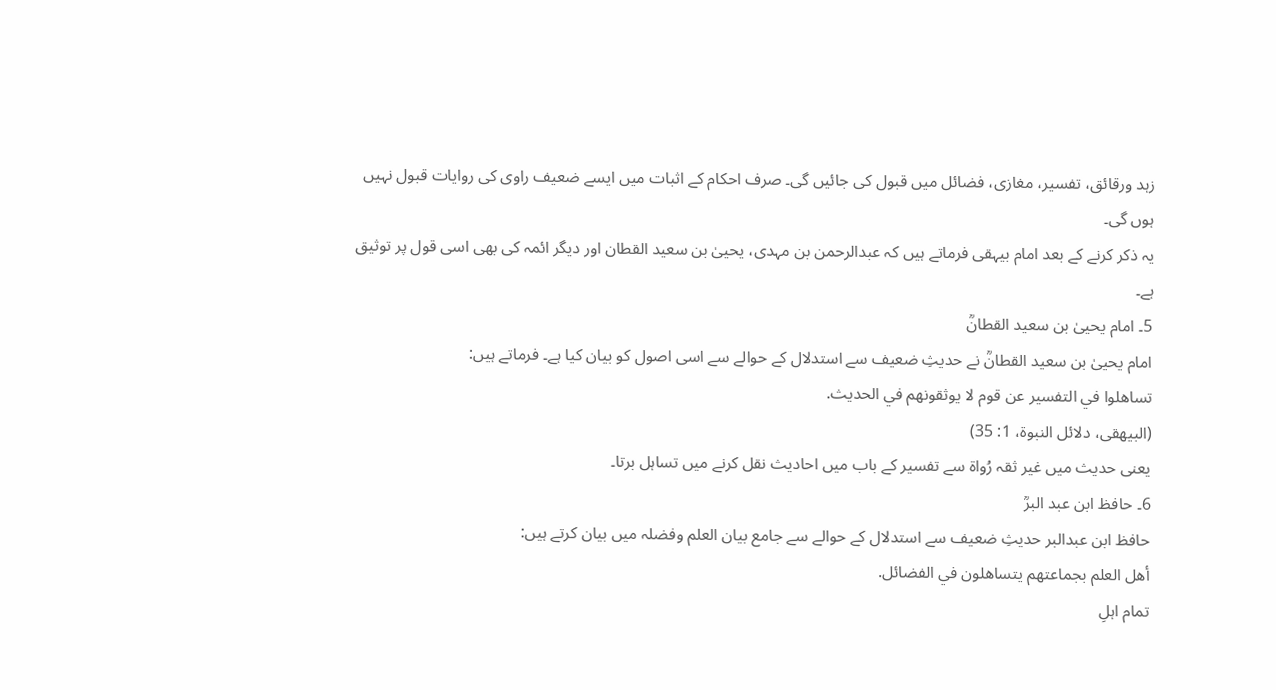زہد ورقائق، تفسیر، مغازی، فضائل میں قبول کی جائیں گی۔ صرف احکام کے اثبات میں ایسے ضعیف راوی کی روایات قبول نہیں ہوں گی۔
یہ ذکر کرنے کے بعد امام بیہقی فرماتے ہیں کہ عبدالرحمن بن مہدی، یحییٰ بن سعید القطان اور دیگر ائمہ کی بھی اسی قول پر توثیق ہے۔
5۔ امام یحییٰ بن سعید القطانؒ
امام یحییٰ بن سعید القطانؒ نے حدیثِ ضعیف سے استدلال کے حوالے سے اسی اصول کو بیان کیا ہے۔ فرماتے ہیں:
تساهلوا في التفسیر عن قوم لا یوثقونهم في الحدیث.
(البیهقی، دلائل النبوة، 1: 35)
یعنی حدیث میں غیر ثقہ رُواۃ سے تفسیر کے باب میں احادیث نقل کرنے میں تساہل برتا۔
6۔ حافظ ابن عبد البرؒ
حافظ ابن عبدالبر حدیثِ ضعیف سے استدلال کے حوالے سے جامع بیان العلم وفضلہ میں بیان کرتے ہیں:
أهل العلم بجماعتهم یتساهلون في الفضائل.
تمام اہلِ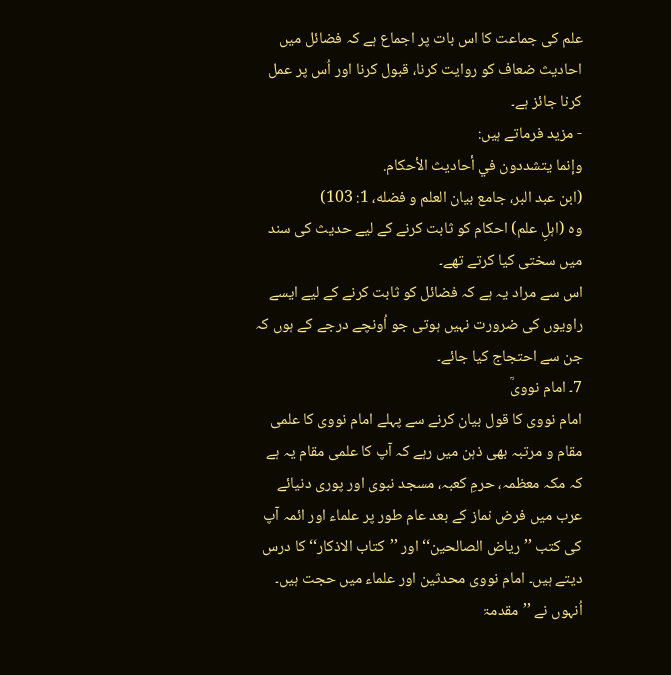علم کی جماعت کا اس بات پر اجماع ہے کہ فضائل میں احادیث ضعاف کو روایت کرنا، قبول کرنا اور اُس پر عمل کرنا جائز ہے۔
- مزید فرماتے ہیں:
وإنما یتشددون في أحادیث الأحکام.
(ابن عبد البر، جامع بیان العلم و فضله، 1: 103)
وہ (اہلِ علم) احکام کو ثابت کرنے کے لیے حدیث کی سند میں سختی کیا کرتے تھے۔
اس سے مراد یہ ہے کہ فضائل کو ثابت کرنے کے لیے ایسے راویوں کی ضرورت نہیں ہوتی جو اُونچے درجے کے ہوں کہ جن سے احتجاج کیا جائے۔
7۔ امام نوویؒ
امام نووی کا قول بیان کرنے سے پہلے امام نووی کا علمی مقام و مرتبہ بھی ذہن میں رہے کہ آپ کا علمی مقام یہ ہے کہ مکہ معظمہ، حرمِ کعبہ، مسجد نبوی اور پوری دنیائے عرب میں فرض نماز کے بعد عام طور پر علماء اور ائمہ آپ کی کتب ’’ریاض الصالحین‘‘ اور ’’کتاب الاذکار‘‘ کا درس دیتے ہیں۔ امام نووی محدثین اور علماء میں حجت ہیں۔ اُنہوں نے ’’مقدمۃ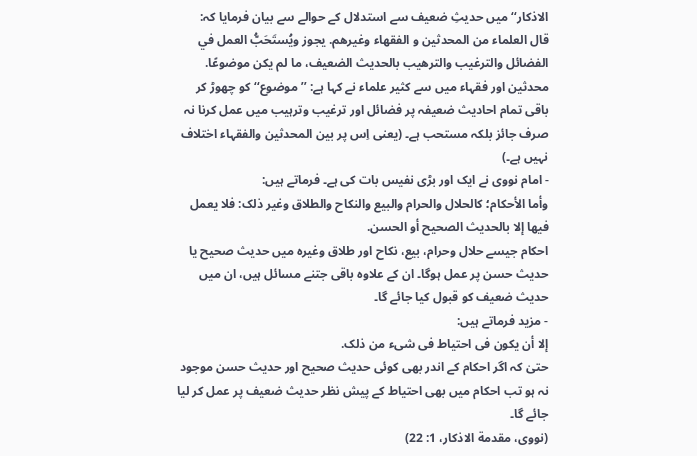الاذکار‘‘ میں حدیثِ ضعیف سے استدلال کے حوالے سے بیان فرمایا کہ:
قال العلماء من المحدثین و الفقهاء وغیرهم. یجوز ویُستَحَبُّ العمل في الفضائل والترغیب والترهیب بالحدیث الضعیف، ما لم یکن موضوعًا.
محدثین اور فقہاء میں سے کثیر علماء نے کہا ہے: ’’موضوع‘‘ کو چھوڑ کر باقی تمام احادیث ضعیفہ پر فضائل اور ترغیب وترہیب میں عمل کرنا نہ صرف جائز بلکہ مستحب ہے۔ (یعنی اِس پر بین المحدثین والفقہاء اختلاف نہیں ہے۔)
- امام نووی نے ایک اور بڑی نفیس بات کی ہے۔ فرماتے ہیں:
وأما الأحکام؛ کالحلال والحرام والبیع والنکاح والطلاق وغیر ذلک: فلا یعمل فیها إلا بالحدیث الصحیح أو الحسن.
احکام جیسے حلال وحرام، بیع، نکاح اور طلاق وغیرہ میں حدیث صحیح یا حدیث حسن پر عمل ہوگا۔ ان کے علاوہ باقی جتنے مسائل ہیں، ان میں حدیث ضعیف کو قبول کیا جائے گا۔
- مزید فرماتے ہیں:
إلا أن یکون فی احتیاط فی شیء من ذلک.
حتیٰ کہ اگر احکام کے اندر بھی کوئی حدیث صحیح اور حدیث حسن موجود نہ ہو تب احکام میں بھی احتیاط کے پیش نظر حدیث ضعیف پر عمل کر لیا جائے گا۔
(نووی، مقدمة الاذکار، 1: 22)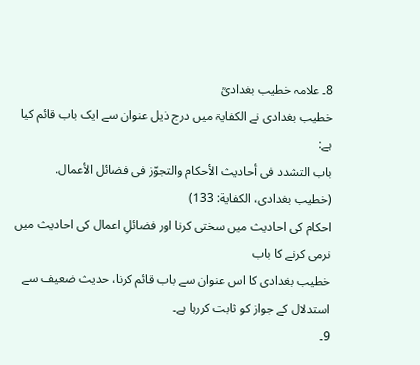8۔ علامہ خطیب بغدادیؒ
خطیب بغدادی نے الکفایۃ میں درج ذیل عنوان سے ایک باب قائم کیا ہے:
باب التشدد فی أحادیث الأحکام والتجوّز فی فضائل الأعمال.
(خطیب بغدادی، الکفایة: 133)
احکام کی احادیث میں سختی کرنا اور فضائلِ اعمال کی احادیث میں نرمی کرنے کا باب
خطیب بغدادی کا اس عنوان سے باب قائم کرنا، حدیث ضعیف سے استدلال کے جواز کو ثابت کررہا ہے۔
9۔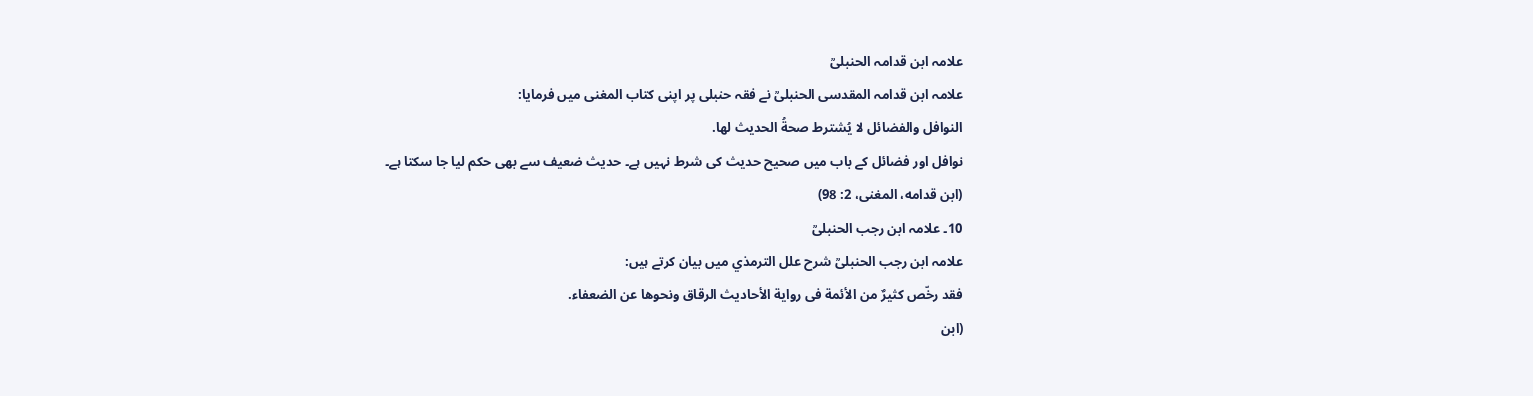علامہ ابن قدامہ الحنبلیؒ
علامہ ابن قدامہ المقدسی الحنبلیؒ نے فقہ حنبلی پر اپنی کتاب المغنی میں فرمایا:
النوافل والفضائل لا یُشترط صحةُ الحدیث لها.
نوافل اور فضائل کے باب میں صحیح حدیث کی شرط نہیں ہے۔ حدیث ضعیف سے بھی حکم لیا جا سکتا ہے۔
(ابن قدامه، المغنی، 2: 98)
10۔ علامہ ابن رجب الحنبلیؒ
علامہ ابن رجب الحنبلیؒ شرح علل الترمذي میں بیان کرتے ہیں:
فقد رخّص کثیرٌ من الأئمة فی روایة الأحادیث الرقاق ونحوها عن الضعفاء.
(ابن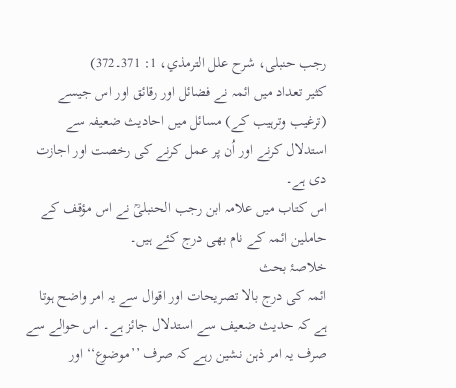رجب حنبلی، شرح علل الترمذي، 1: 371۔372)
کثیر تعداد میں ائمہ نے فضائل اور رقائق اور اس جیسے (ترغیب وترہیب کے) مسائل میں احادیث ضعیفہ سے استدلال کرنے اور اُن پر عمل کرنے کی رخصت اور اجازت دی ہے۔
اس کتاب میں علامہ ابن رجب الحنبلیؒ نے اس مؤقف کے حاملین ائمہ کے نام بھی درج کئے ہیں۔
خلاصۂ بحث
ائمہ کی درج بالا تصریحات اور اقوال سے یہ امر واضح ہوتا ہے کہ حدیث ضعیف سے استدلال جائز ہے۔ اس حوالے سے صرف یہ امر ذہن نشین رہے کہ صرف ’’موضوع‘‘ اور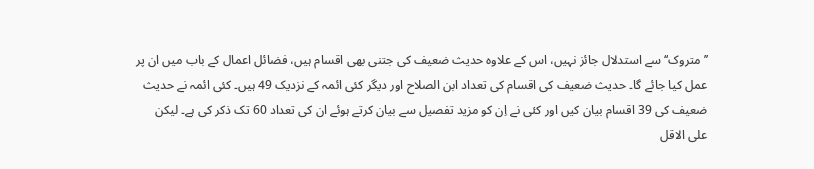’’متروک‘‘ سے استدلال جائز نہیں، اس کے علاوہ حدیث ضعیف کی جتنی بھی اقسام ہیں، فضائل اعمال کے باب میں ان پر عمل کیا جائے گا۔ حدیث ضعیف کی اقسام کی تعداد ابن الصلاح اور دیگر کئی ائمہ کے نزدیک 49 ہیں۔ کئی ائمہ نے حدیث ضعیف کی 39 اقسام بیان کیں اور کئی نے اِن کو مزید تفصیل سے بیان کرتے ہوئے ان کی تعداد 60 تک ذکر کی ہے۔ لیکن علی الاقل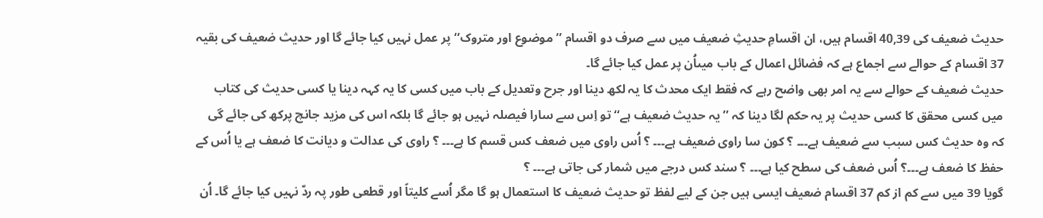حدیث ضعیف کی 40,39 اقسام ہیں، ان اقسامِ حدیثِ ضعیف میں سے صرف دو اقسام ’’موضوع اور متروک‘‘ پر عمل نہیں کیا جائے گا اور حدیث ضعیف کی بقیہ 37 اقسام کے حوالے سے اجماع ہے کہ فضائل اعمال کے باب میںاُن پر عمل کیا جائے گا۔
حدیث ضعیف کے حوالے سے یہ امر بھی واضح رہے کہ فقط ایک محدث کا یہ لکھ دینا اور جرح وتعدیل کے باب میں کسی کا یہ کہہ دینا یا کسی حدیث کی کتاب میں کسی محقق کا کسی حدیث پر یہ حکم لگا دینا کہ ’’یہ حدیث ضعیف ہے‘‘ تو اِس سے سارا فیصلہ نہیں ہو جائے گا بلکہ اس کی مزید جانچ پرکھ کی جائے گی کہ وہ حدیث کس سبب سے ضعیف ہے۔۔۔ ؟ کون سا راوی ضعیف ہے۔۔۔ ؟ اُس راوی میں ضعف کس قسم کا ہے۔۔۔ ؟ راوی کی عدالت و دیانت کا ضعف ہے یا اُس کے حفظ کا ضعف ہے۔۔۔؟ اُس ضعف کی سطح کیا ہے۔۔۔ ؟ سند کس درجے میں شمار کی جاتی ہے۔۔۔ ؟
گویا 39 میں سے کم از کم 37 اقسام ضعیف ایسی ہیں جن کے لیے لفظ تو حدیث ضعیف کا استعمال ہو گا مگر اُسے کلیتاً اور قطعی طور پہ ردّ نہیں کیا جائے گا۔ اُن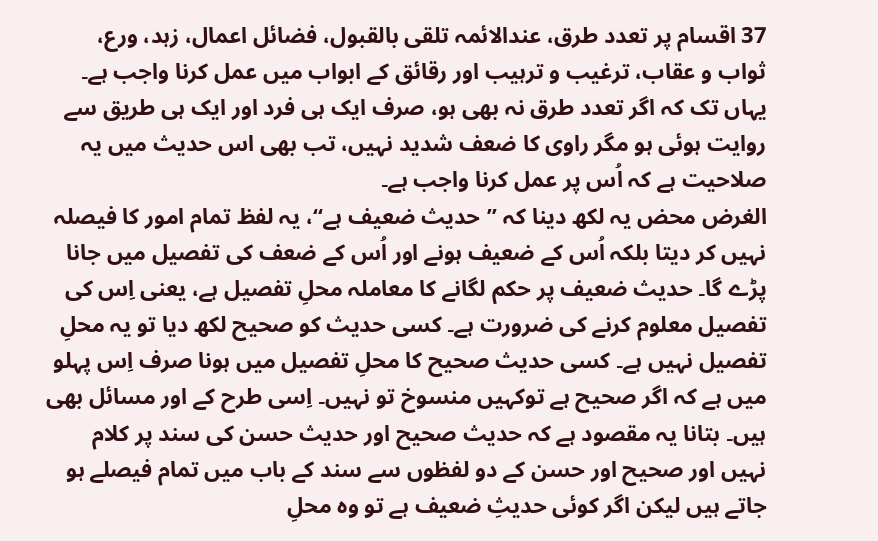37 اقسام پر تعدد طرق، عندالائمہ تلقی بالقبول، فضائل اعمال، زہد، ورع، ثواب و عقاب، ترغیب و ترہیب اور رقائق کے ابواب میں عمل کرنا واجب ہے۔ یہاں تک کہ اگر تعدد طرق نہ بھی ہو، صرف ایک ہی فرد اور ایک ہی طریق سے روایت ہوئی ہو مگر راوی کا ضعف شدید نہیں، تب بھی اس حدیث میں یہ صلاحیت ہے کہ اُس پر عمل کرنا واجب ہے۔
الغرض محض یہ لکھ دینا کہ ’’حدیث ضعیف ہے‘‘، یہ لفظ تمام امور کا فیصلہ نہیں کر دیتا بلکہ اُس کے ضعیف ہونے اور اُس کے ضعف کی تفصیل میں جانا پڑے گا۔ حدیث ضعیف پر حکم لگانے کا معاملہ محلِ تفصیل ہے، یعنی اِس کی تفصیل معلوم کرنے کی ضرورت ہے۔ کسی حدیث کو صحیح لکھ دیا تو یہ محلِ تفصیل نہیں ہے۔ کسی حدیث صحیح کا محلِ تفصیل میں ہونا صرف اِس پہلو میں ہے کہ اگر صحیح ہے توکہیں منسوخ تو نہیں۔ اِسی طرح کے اور مسائل بھی ہیں۔ بتانا یہ مقصود ہے کہ حدیث صحیح اور حدیث حسن کی سند پر کلام نہیں اور صحیح اور حسن کے دو لفظوں سے سند کے باب میں تمام فیصلے ہو جاتے ہیں لیکن اگر کوئی حدیثِ ضعیف ہے تو وہ محلِ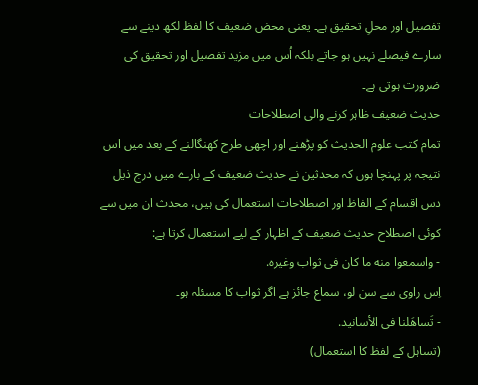تفصیل اور محلِ تحقیق ہے۔ یعنی محض ضعیف کا لفظ لکھ دینے سے سارے فیصلے نہیں ہو جاتے بلکہ اُس میں مزید تفصیل اور تحقیق کی ضرورت ہوتی ہے۔
حدیث ضعیف ظاہر کرنے والی اصطلاحات
تمام کتب علوم الحدیث کو پڑھنے اور اچھی طرح کھنگالنے کے بعد میں اس نتیجہ پر پہنچا ہوں کہ محدثین نے حدیث ضعیف کے بارے میں درج ذیل دس اقسام کے الفاظ اور اصطلاحات استعمال کی ہیں، محدث ان میں سے کوئی اصطلاح حدیث ضعیف کے اظہار کے لیے استعمال کرتا ہے:
- واسمعوا منه ما کان فی ثواب وغیره.
اِس راوی سے سن لو، سماع جائز ہے اگر ثواب کا مسئلہ ہو۔
- تَساهَلنا فی الأسانید.
(تساہل کے لفظ کا استعمال)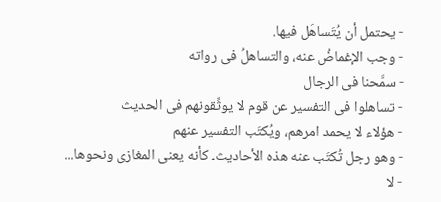- یحتمل أن یُتَساهَل فیها.
- وجب الإغماضُ عنه، والتساهلُ فی رواته
- سمَّحنا فی الرجال
- تساهلوا فی التفسیر عن قوم لا یوثِّقونهم فی الحدیث
- هؤلاء لا یحمد امرهم، ویُکتَب التفسیر عنهم
- وهو رجل تُکتَب عنه هذه الأحادیث۔ کأنه یعنی المغازی ونحوها...
- لا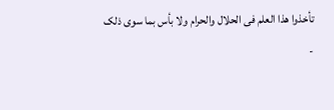تأخذوا هذا العلم فی الحلال والحرام ولا بأس بما سوی ذلک
-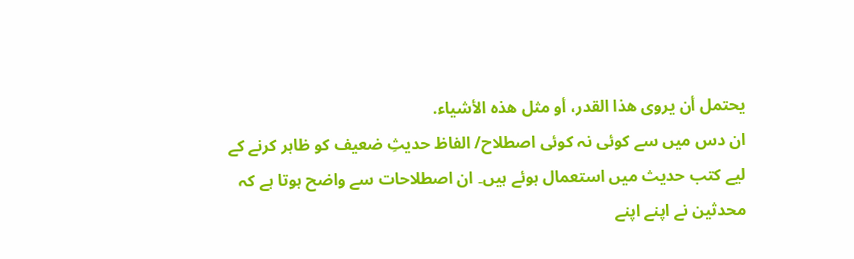یحتمل أن یروی هذا القدر، أو مثل هذه الأشیاء.
ان دس میں سے کوئی نہ کوئی اصطلاح/ الفاظ حدیثِ ضعیف کو ظاہر کرنے کے لیے کتب حدیث میں استعمال ہوئے ہیں۔ ان اصطلاحات سے واضح ہوتا ہے کہ محدثین نے اپنے اپنے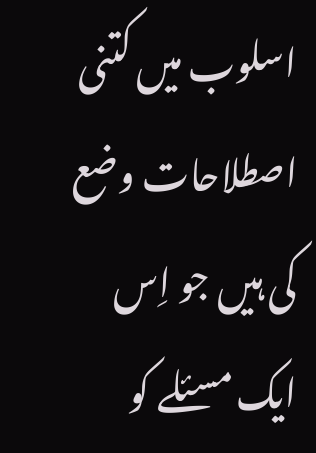اسلوب میں کتنی اصطلاحات وضع کی ہیں جو اِس ایک مسئلے کو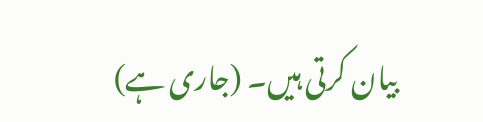بیان کرتی ہیں۔ (جاری ہے)